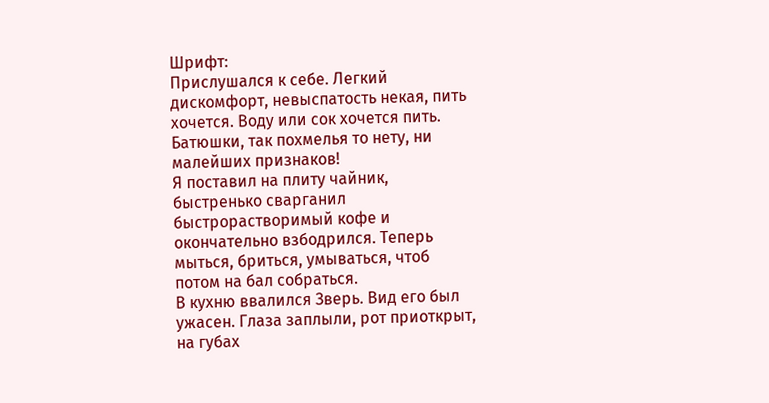Шрифт:
Прислушался к себе. Легкий дискомфорт, невыспатость некая, пить хочется. Воду или сок хочется пить. Батюшки, так похмелья то нету, ни малейших признаков!
Я поставил на плиту чайник, быстренько сварганил быстрорастворимый кофе и окончательно взбодрился. Теперь мыться, бриться, умываться, чтоб потом на бал собраться.
В кухню ввалился Зверь. Вид его был ужасен. Глаза заплыли, рот приоткрыт, на губах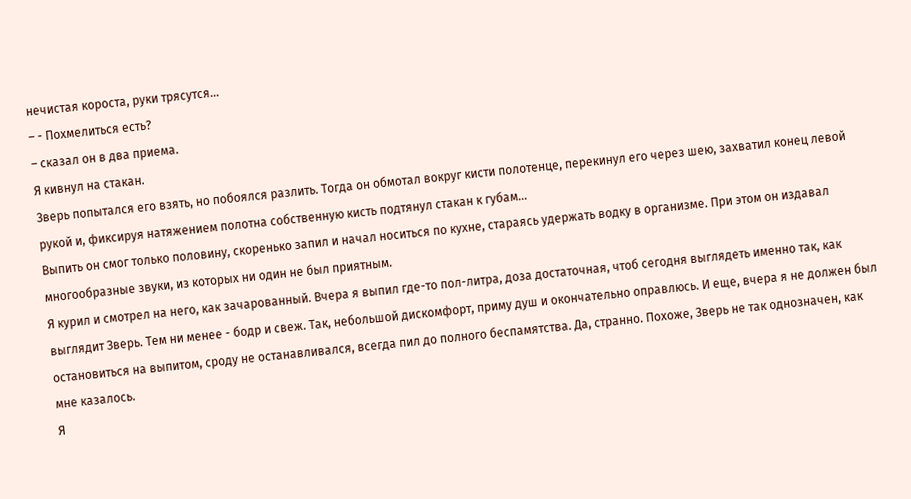нечистая короста, руки трясутся...
– - Похмелиться есть?
– сказал он в два приема.
Я кивнул на стакан.
Зверь попытался его взять, но побоялся разлить. Тогда он обмотал вокруг кисти полотенце, перекинул его через шею, захватил конец левой рукой и, фиксируя натяжением полотна собственную кисть подтянул стакан к губам...
Выпить он смог только половину, скоренько запил и начал носиться по кухне, стараясь удержать водку в организме. При этом он издавал многообразные звуки, из которых ни один не был приятным.
Я курил и смотрел на него, как зачарованный. Вчера я выпил где-то пол-литра, доза достаточная, чтоб сегодня выглядеть именно так, как выглядит Зверь. Тем ни менее - бодр и свеж. Так, небольшой дискомфорт, приму душ и окончательно оправлюсь. И еще, вчера я не должен был остановиться на выпитом, сроду не останавливался, всегда пил до полного беспамятства. Да, странно. Похоже, Зверь не так однозначен, как мне казалось.
Я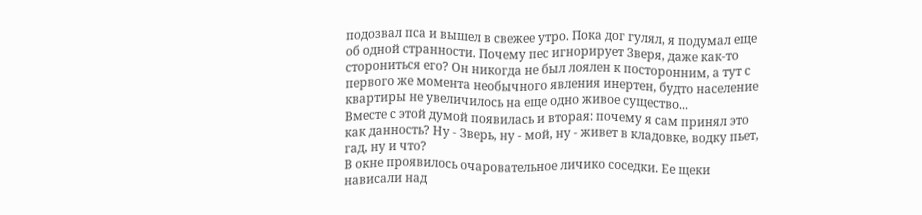подозвал пса и вышел в свежее утро. Пока дог гулял, я подумал еще об одной странности. Почему пес игнорирует Зверя, даже как-то сторониться его? Он никогда не был лоялен к посторонним, а тут с первого же момента необычного явления инертен, будто население квартиры не увеличилось на еще одно живое существо...
Вместе с этой думой появилась и вторая: почему я сам принял это как данность? Ну - Зверь, ну - мой, ну - живет в кладовке, водку пьет, гад, ну и что?
В окне проявилось очаровательное личико соседки. Ее щеки нависали над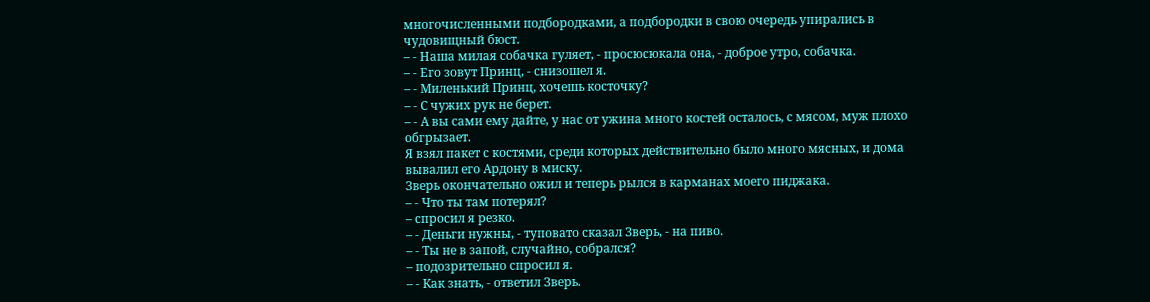многочисленными подбородками, а подбородки в свою очередь упирались в чудовищный бюст.
– - Наша милая собачка гуляет, - просюсюкала она, - доброе утро, собачка.
– - Его зовут Принц, - снизошел я.
– - Миленький Принц, хочешь косточку?
– - С чужих рук не берет.
– - А вы сами ему дайте, у нас от ужина много костей осталось, с мясом, муж плохо обгрызает.
Я взял пакет с костями, среди которых действительно было много мясных, и дома вывалил его Ардону в миску.
Зверь окончательно ожил и теперь рылся в карманах моего пиджака.
– - Что ты там потерял?
– спросил я резко.
– - Деньги нужны, - туповато сказал Зверь, - на пиво.
– - Ты не в запой, случайно, собрался?
– подозрительно спросил я.
– - Как знать, - ответил Зверь.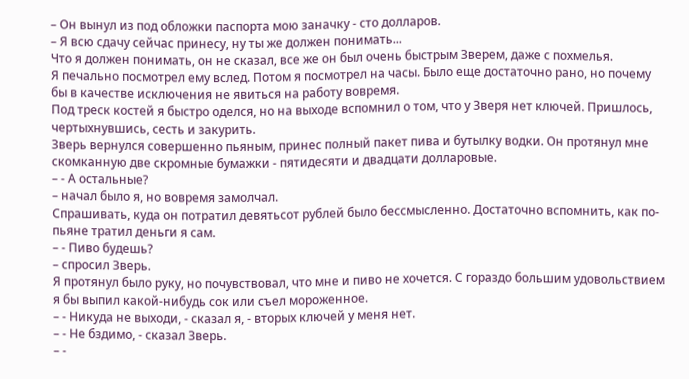– Он вынул из под обложки паспорта мою заначку - сто долларов.
– Я всю сдачу сейчас принесу, ну ты же должен понимать...
Что я должен понимать, он не сказал, все же он был очень быстрым Зверем, даже с похмелья.
Я печально посмотрел ему вслед. Потом я посмотрел на часы. Было еще достаточно рано, но почему бы в качестве исключения не явиться на работу вовремя.
Под треск костей я быстро оделся, но на выходе вспомнил о том, что у Зверя нет ключей. Пришлось, чертыхнувшись, сесть и закурить.
Зверь вернулся совершенно пьяным, принес полный пакет пива и бутылку водки. Он протянул мне скомканную две скромные бумажки - пятидесяти и двадцати долларовые.
– - А остальные?
– начал было я, но вовремя замолчал.
Спрашивать, куда он потратил девятьсот рублей было бессмысленно. Достаточно вспомнить, как по-пьяне тратил деньги я сам.
– - Пиво будешь?
– спросил Зверь.
Я протянул было руку, но почувствовал, что мне и пиво не хочется. С гораздо большим удовольствием я бы выпил какой-нибудь сок или съел мороженное.
– - Никуда не выходи, - сказал я, - вторых ключей у меня нет.
– - Не бздимо, - сказал Зверь.
– -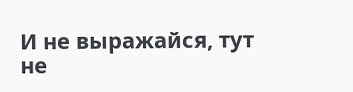И не выражайся, тут не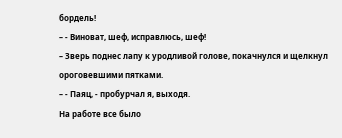бордель!
– - Виноват, шеф, исправлюсь, шеф!
– Зверь поднес лапу к уродливой голове, покачнулся и щелкнул ороговевшими пятками.
– - Паяц, - пробурчал я, выходя.
На работе все было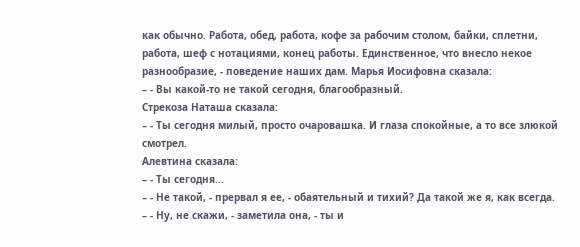как обычно. Работа, обед, работа, кофе за рабочим столом, байки, сплетни, работа, шеф с нотациями, конец работы. Единственное, что внесло некое разнообразие, - поведение наших дам. Марья Иосифовна сказала:
– - Вы какой-то не такой сегодня, благообразный.
Стрекоза Наташа сказала:
– - Ты сегодня милый, просто очаровашка. И глаза спокойные, а то все злюкой смотрел.
Алевтина сказала:
– - Ты сегодня...
– - Не такой, - прервал я ее, - обаятельный и тихий? Да такой же я, как всегда.
– - Ну, не скажи, - заметила она, - ты и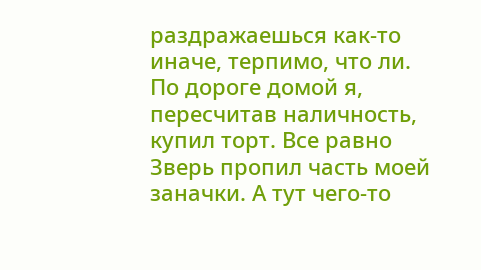раздражаешься как-то иначе, терпимо, что ли.
По дороге домой я, пересчитав наличность, купил торт. Все равно Зверь пропил часть моей заначки. А тут чего-то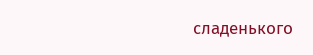сладенького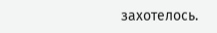захотелось.